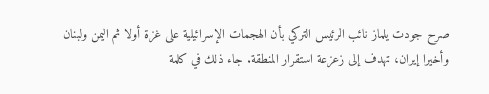صرح جودت يلماز نائب الرئيس التركي بأن الهجمات الإسرائيلية على غزة أولا ثم اليمن ولبنان وأخيرا إيران، تهدف إلى زعزعة استقرار المنطقة. جاء ذلك في كلمة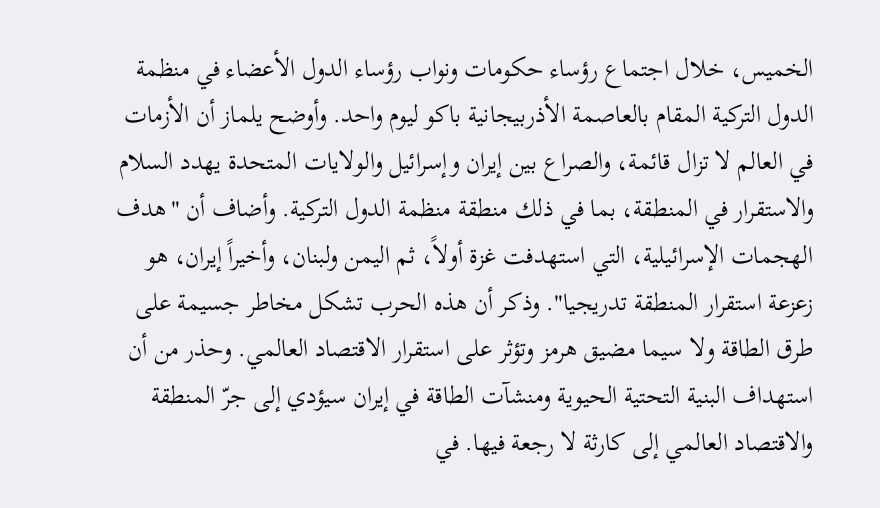الخميس، خلال اجتماع رؤساء حكومات ونواب رؤساء الدول الأعضاء في منظمة الدول التركية المقام بالعاصمة الأذربيجانية باكو ليوم واحد. وأوضح يلماز أن الأزمات في العالم لا تزال قائمة، والصراع بين إيران وإسرائيل والولايات المتحدة يهدد السلام والاستقرار في المنطقة، بما في ذلك منطقة منظمة الدول التركية. وأضاف أن "هدف الهجمات الإسرائيلية، التي استهدفت غزة أولاً، ثم اليمن ولبنان، وأخيراً إيران، هو زعزعة استقرار المنطقة تدريجيا". وذكر أن هذه الحرب تشكل مخاطر جسيمة على طرق الطاقة ولا سيما مضيق هرمز وتؤثر على استقرار الاقتصاد العالمي. وحذر من أن استهداف البنية التحتية الحيوية ومنشآت الطاقة في إيران سيؤدي إلى جرّ المنطقة والاقتصاد العالمي إلى كارثة لا رجعة فيها. في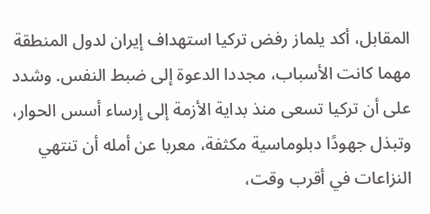المقابل، أكد يلماز رفض تركيا استهداف إيران لدول المنطقة مهما كانت الأسباب، مجددا الدعوة إلى ضبط النفس. وشدد على أن تركيا تسعى منذ بداية الأزمة إلى إرساء أسس الحوار، وتبذل جهودًا دبلوماسية مكثفة، معربا عن أمله أن تنتهي النزاعات في أقرب وقت،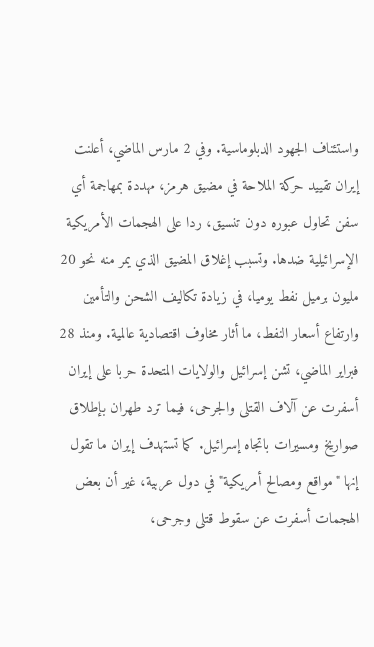واستئناف الجهود الدبلوماسية. وفي 2 مارس الماضي، أعلنت إيران تقييد حركة الملاحة في مضيق هرمز، مهددة بمهاجمة أي سفن تحاول عبوره دون تنسيق، ردا على الهجمات الأمريكية الإسرائيلية ضدها. وتسبب إغلاق المضيق الذي يمر منه نحو 20 مليون برميل نفط يوميا، في زيادة تكاليف الشحن والتأمين وارتفاع أسعار النفط، ما أثار مخاوف اقتصادية عالمية. ومنذ 28 فبراير الماضي، تشن إسرائيل والولايات المتحدة حربا على إيران أسفرت عن آلاف القتلى والجرحى، فيما ترد طهران بإطلاق صواريخ ومسيرات باتجاه إسرائيل. كما تستهدف إيران ما تقول إنها "مواقع ومصالح أمريكية" في دول عربية، غير أن بعض الهجمات أسفرت عن سقوط قتلى وجرحى،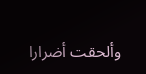وألحقت أضرارا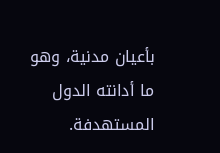بأعيان مدنية، وهو ما أدانته الدول المستهدفة.